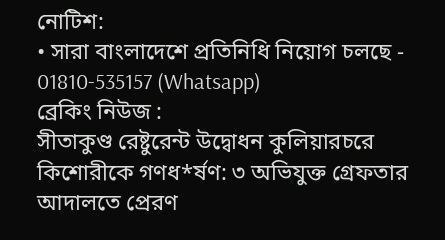নোটিশ:
• সারা বাংলাদেশে প্রতিনিধি নিয়োগ চলছে - 01810-535157 (Whatsapp)
ব্রেকিং নিউজ :
সীতাকুণ্ড রেষ্টুরেন্ট উদ্বোধন কুলিয়ারচরে কিশোরীকে গণধ*র্ষণ: ৩ অভিযুক্ত গ্রেফতার আদালতে প্রেরণ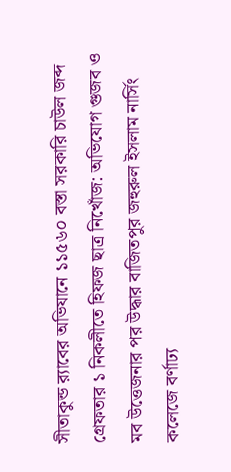সীতাকুন্ড র‍্যাবের অভিযানে ১১৫৬০ বস্তা সরকারি চাউল জব্দ গ্রেফতার ১ নিকলীতে হিফজ ছাত্র নিখোঁজ: অভিযোগ গুজব ও মব উত্তেজনার পর উদ্ধার বাজিতপুর জহুরুল ইসলাম নার্সিং কলেজে বর্ণাঢ্য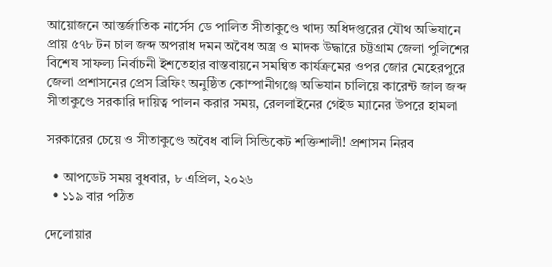আয়োজনে আন্তর্জাতিক নার্সেস ডে পালিত সীতাকুণ্ডে খাদ্য অধিদপ্তরের যৌথ অভিযানে প্রায় ৫৭৮ টন চাল জব্দ অপরাধ দমন অবৈধ অস্ত্র ও মাদক উদ্ধারে চট্টগ্রাম জেলা পুলিশের বিশেষ সাফল্য নির্বাচনী ইশতেহার বাস্তবায়নে সমন্বিত কার্যক্রমের ওপর জোর মেহেরপুরে জেলা প্রশাসনের প্রেস ব্রিফিং অনুষ্ঠিত কোম্পানীগঞ্জে অভিযান চালিয়ে কারেন্ট জাল জব্দ  সীতাকুণ্ডে সরকারি দায়িত্ব পালন করার সময়, রেললাইনের গেইড ম্যানের উপরে হামলা

সরকারের চেয়ে ও সীতাকুণ্ডে অবৈধ বালি সিন্ডিকেট শক্তিশালী! প্রশাসন নিরব

  • আপডেট সময় বুধবার, ৮ এপ্রিল, ২০২৬
  • ১১৯ বার পঠিত

দেলোয়ার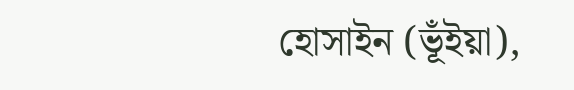হোসাইন (ভূঁইয়া),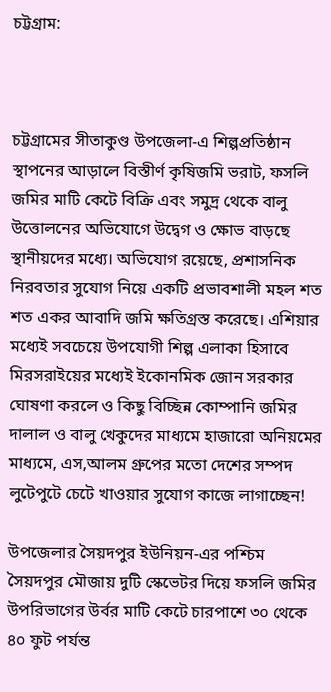চট্টগ্রাম:



চট্টগ্রামের সীতাকুণ্ড উপজেলা-এ শিল্পপ্রতিষ্ঠান স্থাপনের আড়ালে বিস্তীর্ণ কৃষিজমি ভরাট, ফসলি জমির মাটি কেটে বিক্রি এবং সমুদ্র থেকে বালু উত্তোলনের অভিযোগে উদ্বেগ ও ক্ষোভ বাড়ছে স্থানীয়দের মধ্যে। অভিযোগ রয়েছে, প্রশাসনিক নিরবতার সুযোগ নিয়ে একটি প্রভাবশালী মহল শত শত একর আবাদি জমি ক্ষতিগ্রস্ত করেছে। এশিয়ার মধ্যেই সবচেয়ে উপযোগী শিল্প এলাকা হিসাবে মিরসরাইয়ের মধ্যেই ইকোনমিক জোন সরকার ঘোষণা করলে ও কিছু বিচ্ছিন্ন কোম্পানি জমির দালাল ও বালু খেকুদের মাধ্যমে হাজারো অনিয়মের মাধ্যমে, এস,আলম গ্রুপের মতো দেশের সম্পদ লুটেপুটে চেটে খাওয়ার সুযোগ কাজে লাগাচ্ছেন!

উপজেলার সৈয়দপুর ইউনিয়ন-এর পশ্চিম সৈয়দপুর মৌজায় দুটি স্কেভেটর দিয়ে ফসলি জমির উপরিভাগের উর্বর মাটি কেটে চারপাশে ৩০ থেকে ৪০ ফুট পর্যন্ত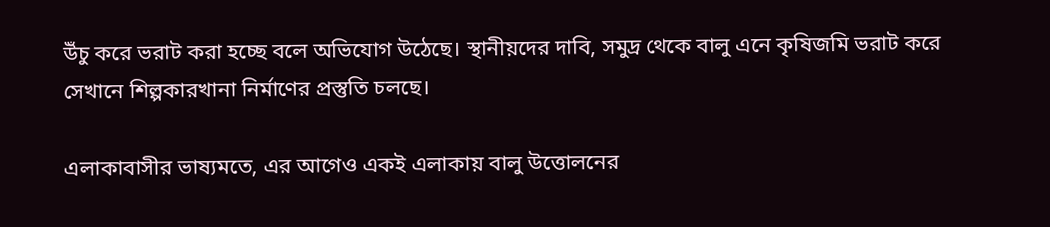উঁচু করে ভরাট করা হচ্ছে বলে অভিযোগ উঠেছে। স্থানীয়দের দাবি, সমুদ্র থেকে বালু এনে কৃষিজমি ভরাট করে সেখানে শিল্পকারখানা নির্মাণের প্রস্তুতি চলছে।

এলাকাবাসীর ভাষ্যমতে, এর আগেও একই এলাকায় বালু উত্তোলনের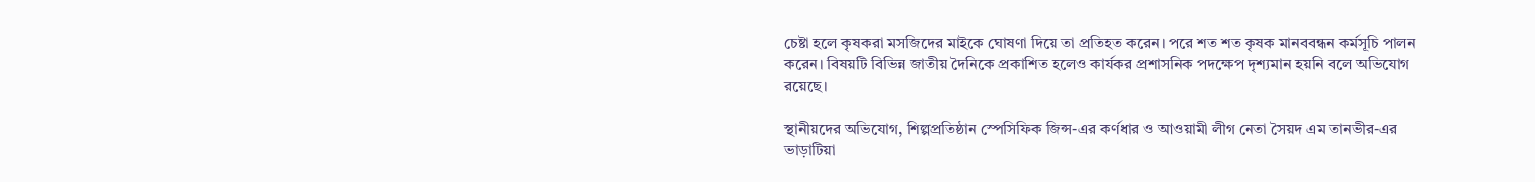চেষ্টা হলে কৃষকরা মসজিদের মাইকে ঘোষণা দিয়ে তা প্রতিহত করেন। পরে শত শত কৃষক মানববন্ধন কর্মসূচি পালন করেন। বিষয়টি বিভিন্ন জাতীয় দৈনিকে প্রকাশিত হলেও কার্যকর প্রশাসনিক পদক্ষেপ দৃশ্যমান হয়নি বলে অভিযোগ রয়েছে।

স্থানীয়দের অভিযোগ, শিল্পপ্রতিষ্ঠান স্পেসিফিক জিন্স-এর কর্ণধার ও আওয়ামী লীগ নেতা সৈয়দ এম তানভীর-এর ভাড়াটিয়া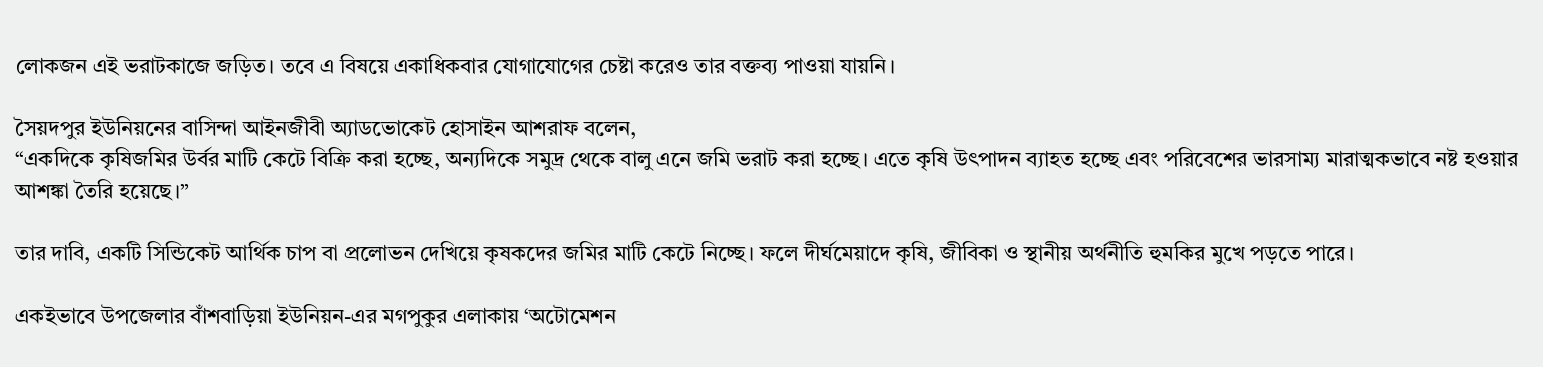লোকজন এই ভরাটকাজে জড়িত। তবে এ বিষয়ে একাধিকবার যোগাযোগের চেষ্টা করেও তার বক্তব্য পাওয়া যায়নি।

সৈয়দপুর ইউনিয়নের বাসিন্দা আইনজীবী অ্যাডভোকেট হোসাইন আশরাফ বলেন,
“একদিকে কৃষিজমির উর্বর মাটি কেটে বিক্রি করা হচ্ছে, অন্যদিকে সমুদ্র থেকে বালু এনে জমি ভরাট করা হচ্ছে। এতে কৃষি উৎপাদন ব্যাহত হচ্ছে এবং পরিবেশের ভারসাম্য মারাত্মকভাবে নষ্ট হওয়ার আশঙ্কা তৈরি হয়েছে।”

তার দাবি, একটি সিন্ডিকেট আর্থিক চাপ বা প্রলোভন দেখিয়ে কৃষকদের জমির মাটি কেটে নিচ্ছে। ফলে দীর্ঘমেয়াদে কৃষি, জীবিকা ও স্থানীয় অর্থনীতি হুমকির মুখে পড়তে পারে।

একইভাবে উপজেলার বাঁশবাড়িয়া ইউনিয়ন-এর মগপুকুর এলাকায় ‘অটোমেশন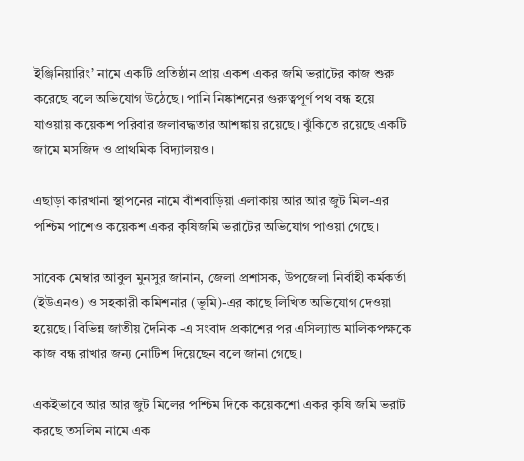ইঞ্জিনিয়ারিং’ নামে একটি প্রতিষ্ঠান প্রায় একশ একর জমি ভরাটের কাজ শুরু করেছে বলে অভিযোগ উঠেছে। পানি নিষ্কাশনের গুরুত্বপূর্ণ পথ বন্ধ হয়ে যাওয়ায় কয়েকশ পরিবার জলাবদ্ধতার আশঙ্কায় রয়েছে। ঝুঁকিতে রয়েছে একটি জামে মসজিদ ও প্রাথমিক বিদ্যালয়ও।

এছাড়া কারখানা স্থাপনের নামে বাঁশবাড়িয়া এলাকায় আর আর জুট মিল-এর পশ্চিম পাশেও কয়েকশ একর কৃষিজমি ভরাটের অভিযোগ পাওয়া গেছে।

সাবেক মেম্বার আবুল মুনসুর জানান, জেলা প্রশাসক, উপজেলা নির্বাহী কর্মকর্তা (ইউএনও) ও সহকারী কমিশনার (ভূমি)-এর কাছে লিখিত অভিযোগ দেওয়া হয়েছে। বিভিন্ন জাতীয় দৈনিক -এ সংবাদ প্রকাশের পর এসিল্যান্ড মালিকপক্ষকে কাজ বন্ধ রাখার জন্য নোটিশ দিয়েছেন বলে জানা গেছে।

একইভাবে আর আর জুট মিলের পশ্চিম দিকে কয়েকশো একর কৃষি জমি ভরাট করছে তসলিম নামে এক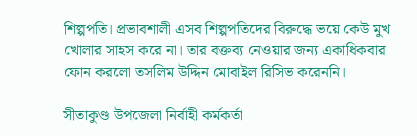শিল্পপতি। প্রভাবশালী এসব শিল্পপতিদের বিরুদ্ধে ভয়ে কেউ মুখ খোলার সাহস করে না। তার বক্তব্য নেওয়ার জন্য একাধিকবার ফোন করলো তসলিম উদ্দিন মোবাইল রিসিভ করেননি।

সীতাকুণ্ড উপজেলা নির্বাহী কর্মকর্তা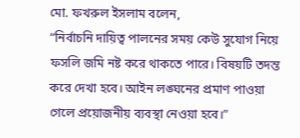মো. ফখরুল ইসলাম বলেন,
“নির্বাচনি দায়িত্ব পালনের সময় কেউ সুযোগ নিয়ে ফসলি জমি নষ্ট করে থাকতে পারে। বিষয়টি তদন্ত করে দেখা হবে। আইন লঙ্ঘনের প্রমাণ পাওয়া গেলে প্রয়োজনীয় ব্যবস্থা নেওয়া হবে।”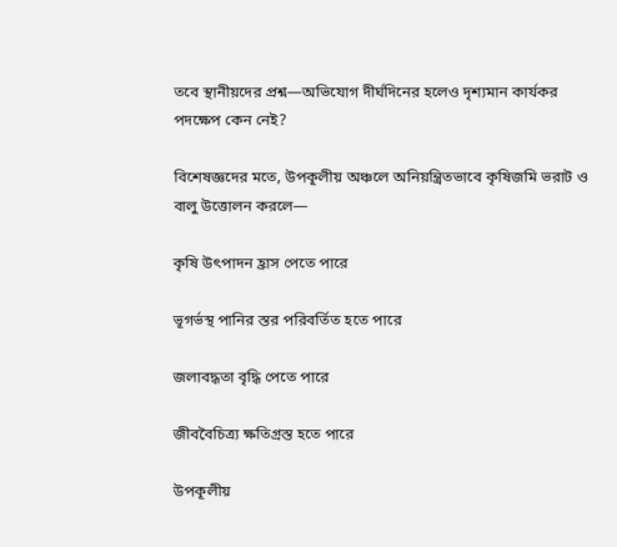তবে স্থানীয়দের প্রশ্ন—অভিযোগ দীর্ঘদিনের হলেও দৃশ্যমান কার্যকর পদক্ষেপ কেন নেই?

বিশেষজ্ঞদের মতে, উপকূলীয় অঞ্চলে অনিয়ন্ত্রিতভাবে কৃষিজমি ভরাট ও বালু উত্তোলন করলে—

কৃষি উৎপাদন হ্রাস পেতে পারে

ভূগর্ভস্থ পানির স্তর পরিবর্তিত হতে পারে

জলাবদ্ধতা বৃদ্ধি পেতে পারে

জীববৈচিত্র্য ক্ষতিগ্রস্ত হতে পারে

উপকূলীয়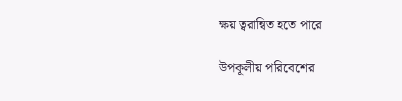ক্ষয় ত্বরান্বিত হতে পারে

উপকূলীয় পরিবেশের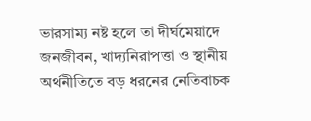ভারসাম্য নষ্ট হলে তা দীর্ঘমেয়াদে জনজীবন, খাদ্যনিরাপত্তা ও স্থানীয় অর্থনীতিতে বড় ধরনের নেতিবাচক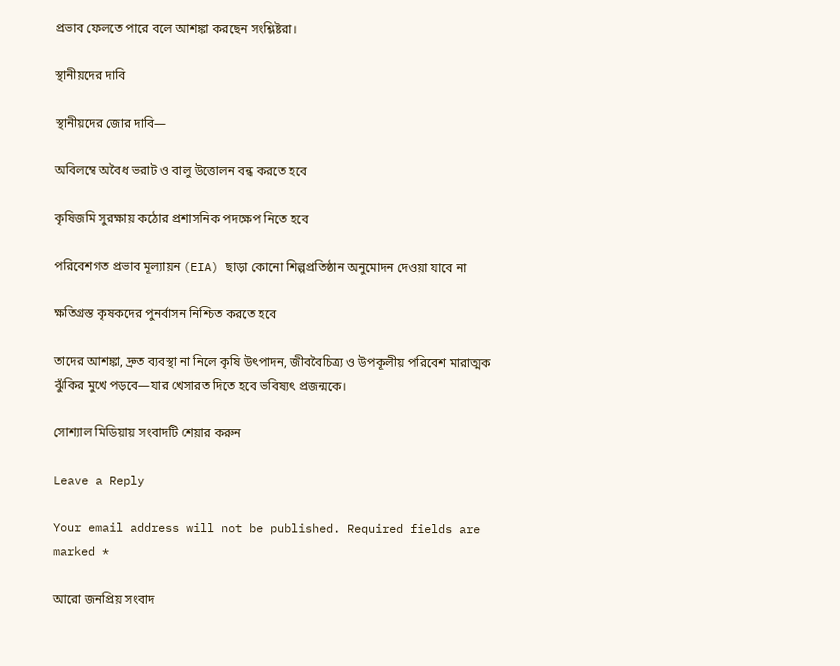প্রভাব ফেলতে পারে বলে আশঙ্কা করছেন সংশ্লিষ্টরা।

স্থানীয়দের দাবি

স্থানীয়দের জোর দাবি—

অবিলম্বে অবৈধ ভরাট ও বালু উত্তোলন বন্ধ করতে হবে

কৃষিজমি সুরক্ষায় কঠোর প্রশাসনিক পদক্ষেপ নিতে হবে

পরিবেশগত প্রভাব মূল্যায়ন (EIA) ছাড়া কোনো শিল্পপ্রতিষ্ঠান অনুমোদন দেওয়া যাবে না

ক্ষতিগ্রস্ত কৃষকদের পুনর্বাসন নিশ্চিত করতে হবে

তাদের আশঙ্কা, দ্রুত ব্যবস্থা না নিলে কৃষি উৎপাদন, জীববৈচিত্র্য ও উপকূলীয় পরিবেশ মারাত্মক ঝুঁকির মুখে পড়বে—যার খেসারত দিতে হবে ভবিষ্যৎ প্রজন্মকে।

সোশ্যাল মিডিয়ায় সংবাদটি শেয়ার করুন

Leave a Reply

Your email address will not be published. Required fields are marked *

আরো জনপ্রিয় সংবাদ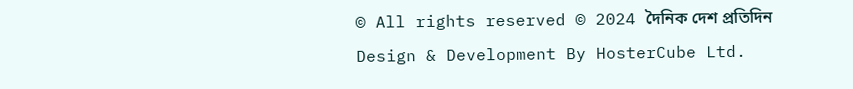© All rights reserved © 2024 দৈনিক দেশ প্রতিদিন
Design & Development By HosterCube Ltd.